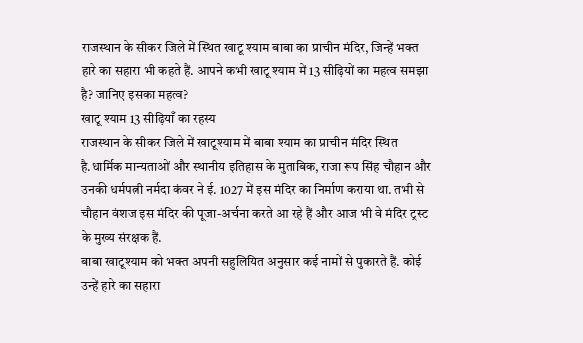राजस्थान के सीकर जिले में स्थित खाटू श्याम बाबा का प्राचीन मंदिर, जिन्हें भक्त हारे का सहारा भी कहते हैं. आपने कभी खाटू श्याम में 13 सीढ़ियों का महत्व समझा है? जानिए इसका महत्व?
खाटू श्याम 13 सीढ़ियाँ का रहस्य
राजस्थान के सीकर जिले में खाटूश्याम में बाबा श्याम का प्राचीन मंदिर स्थित है.धार्मिक मान्यताओं और स्थानीय इतिहास के मुताबिक, राजा रूप सिंह चौहान और उनकी धर्मपत्नी नर्मदा कंवर ने ई. 1027 में इस मंदिर का निर्माण कराया था. तभी से चौहान वंशज इस मंदिर की पूजा-अर्चना करते आ रहे हैं और आज भी वे मंदिर ट्रस्ट के मुख्य संरक्षक हैं.
बाबा खाटूश्याम को भक्त अपनी सहुलियित अनुसार कई नामों से पुकारते हैं. कोई उन्हें हारे का सहारा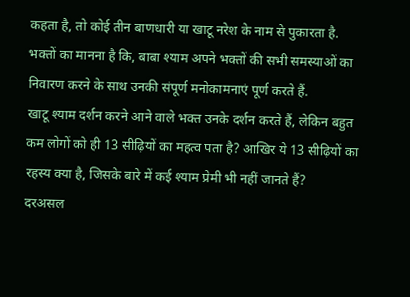कहता है, तो कोई तीन बाणधारी या खाटू नरेश के नाम से पुकारता है. भक्तों का मानना है कि, बाबा श्याम अपने भक्तों की सभी समस्याओं का निवारण करने के साथ उनकी संपूर्ण मनोकामनाएं पूर्ण करते हैं.
खाटू श्याम दर्शन करने आने वाले भक्त उनके दर्शन करते हैं, लेकिन बहुत कम लोगों को ही 13 सीढ़ियों का महत्व पता है? आखिर ये 13 सीढ़ियों का रहस्य क्या है, जिसके बारे में कई श्याम प्रेमी भी नहीं जानते हैं?
दरअसल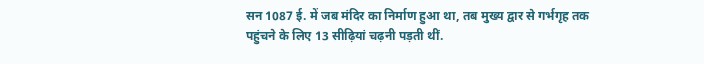सन 1087 ई. में जब मंदिर का निर्माण हुआ था, तब मुख्य द्वार से गर्भगृह तक पहुंचने के लिए 13 सीढ़ियां चढ़नी पड़ती थीं.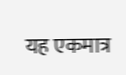यह एकमात्र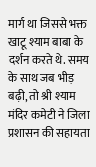मार्ग था जिससे भक्त खाटू श्याम बाबा के दर्शन करते थे. समय के साथ जब भीड़ बढ़ी, तो श्री श्याम मंदिर कमेटी ने जिला प्रशासन की सहायता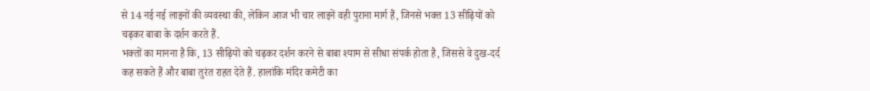से 14 नई नई लाइनों की व्यवस्था की, लेकिन आज भी चार लाइनें वही पुराना मार्ग हैं, जिनसे भक्त 13 सीढ़ियों को चढ़कर बाबा के दर्शन करते हैं.
भक्तों का मानना है कि, 13 सीढ़ियों को चढ़कर दर्शन करने से बाबा श्याम से सीधा संपर्क होता है, जिससे वे दुख-दर्द कह सकते हैं और बाबा तुरंत राहत देते हैं. हालांकि मंदिर कमेटी का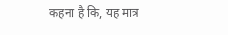कहना है कि, यह मात्र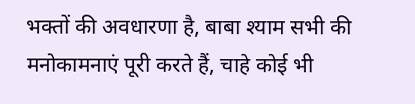भक्तों की अवधारणा है, बाबा श्याम सभी की मनोकामनाएं पूरी करते हैं, चाहे कोई भी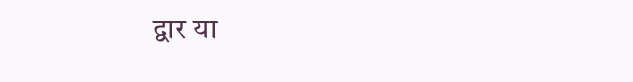द्वार या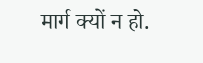मार्ग क्यों न हो.